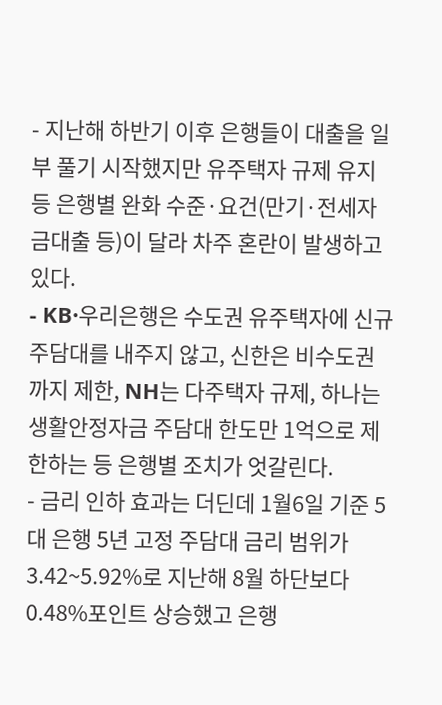- 지난해 하반기 이후 은행들이 대출을 일부 풀기 시작했지만 유주택자 규제 유지 등 은행별 완화 수준·요건(만기·전세자금대출 등)이 달라 차주 혼란이 발생하고 있다.
- KB·우리은행은 수도권 유주택자에 신규 주담대를 내주지 않고, 신한은 비수도권까지 제한, NH는 다주택자 규제, 하나는 생활안정자금 주담대 한도만 1억으로 제한하는 등 은행별 조치가 엇갈린다.
- 금리 인하 효과는 더딘데 1월6일 기준 5대 은행 5년 고정 주담대 금리 범위가 3.42~5.92%로 지난해 8월 하단보다 0.48%포인트 상승했고 은행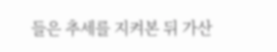들은 추세를 지켜본 뒤 가산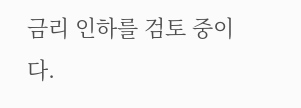금리 인하를 검토 중이다.